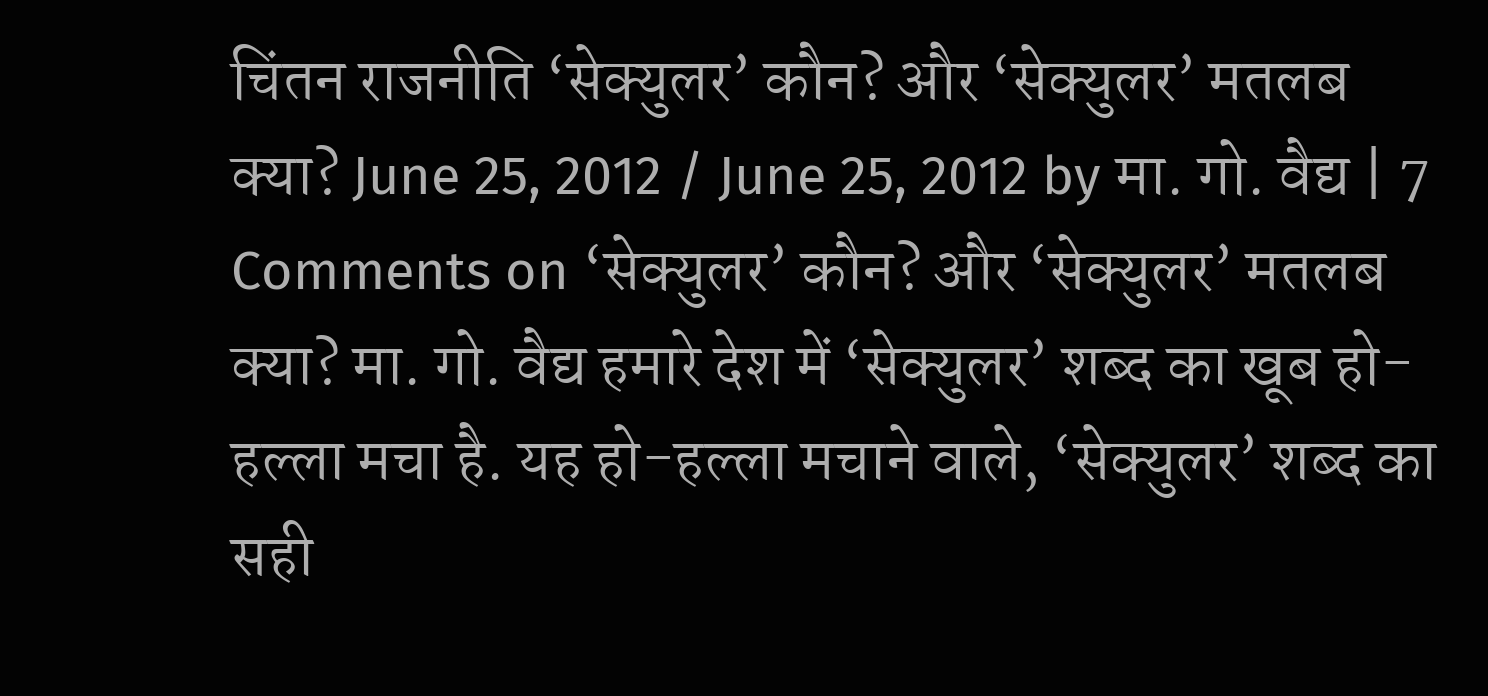चिंतन राजनीति ‘सेक्युलर’ कौन? और ‘सेक्युलर’ मतलब क्या? June 25, 2012 / June 25, 2012 by मा. गो. वैद्य | 7 Comments on ‘सेक्युलर’ कौन? और ‘सेक्युलर’ मतलब क्या? मा. गो. वैद्य हमारे देश में ‘सेक्युलर’ शब्द का खूब हो-हल्ला मचा है. यह हो-हल्ला मचाने वाले, ‘सेक्युलर’ शब्द का सही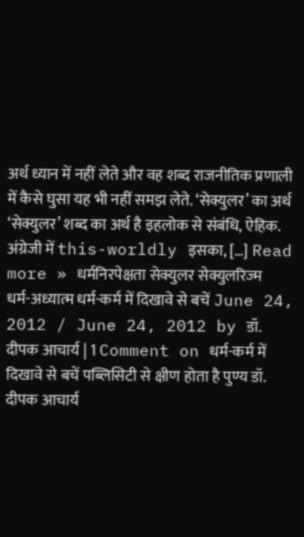अर्थ ध्यान में नहीं लेते और वह शब्द राजनीतिक प्रणाली में कैसे घुसा यह भी नहीं समझ लेते. ‘सेक्युलर’ का अर्थ ‘सेक्युलर’ शब्द का अर्थ है इहलोक से संबंधि, ऐहिक. अंग्रेजी में this-worldly इसका, […] Read more » धर्मनिरपेक्षता सेक्युलर सेक्युलरिज्म
धर्म-अध्यात्म धर्म-कर्म में दिखावे से बचें June 24, 2012 / June 24, 2012 by डॉ. दीपक आचार्य | 1 Comment on धर्म-कर्म में दिखावे से बचें पब्लिसिटी से क्षीण होता है पुण्य डॉ. दीपक आचार्य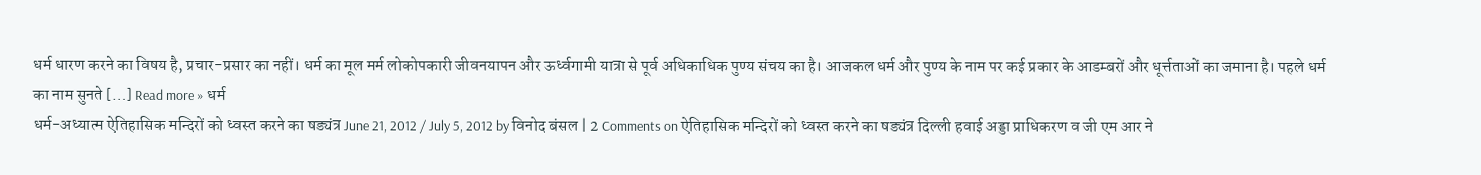धर्म धारण करने का विषय है, प्रचार-प्रसार का नहीं। धर्म का मूल मर्म लोकोपकारी जीवनयापन और ऊर्ध्वगामी यात्रा से पूर्व अधिकाधिक पुण्य संचय का है। आजकल धर्म और पुण्य के नाम पर कई प्रकार के आडम्बरों और धूर्त्तताओं का जमाना है। पहले धर्म का नाम सुनते […] Read more » धर्म
धर्म-अध्यात्म ऐतिहासिक मन्दिरों को ध्वस्त करने का षड्यंत्र June 21, 2012 / July 5, 2012 by विनोद बंसल | 2 Comments on ऐतिहासिक मन्दिरों को ध्वस्त करने का षड्यंत्र दिल्ली हवाई अड्डा प्राधिकरण व जी एम आर ने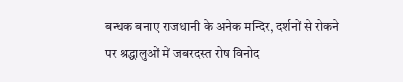बन्धक बनाए राजधानी के अनेक मन्दिर, दर्शनों से रोकने पर श्रद्धालुओं में जबरदस्त रोष विनोद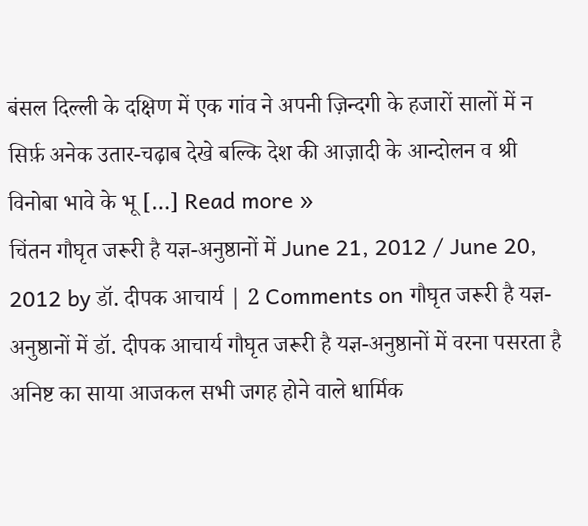बंसल दिल्ली के दक्षिण में एक गांव ने अपनी ज़िन्दगी के हजारों सालों में न सिर्फ़ अनेक उतार-चढ़ाब देखे बल्कि देश की आज़ादी के आन्दोलन व श्री विनोबा भावे के भू […] Read more »
चिंतन गौघृत जरूरी है यज्ञ-अनुष्ठानों में June 21, 2012 / June 20, 2012 by डॉ. दीपक आचार्य | 2 Comments on गौघृत जरूरी है यज्ञ-अनुष्ठानों में डॉ. दीपक आचार्य गौघृत जरूरी है यज्ञ-अनुष्ठानों में वरना पसरता है अनिष्ट का साया आजकल सभी जगह होने वाले धार्मिक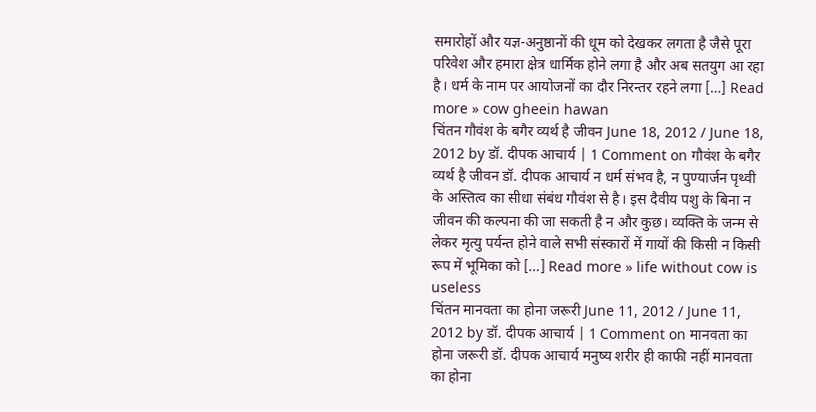समारोहों और यज्ञ-अनुष्ठानों की धूम को देखकर लगता है जैसे पूरा परिवेश और हमारा क्षेत्र धार्मिक होने लगा है और अब सतयुग आ रहा है। धर्म के नाम पर आयोजनों का दौर निरन्तर रहने लगा […] Read more » cow gheein hawan
चिंतन गौवंश के बगैर व्यर्थ है जीवन June 18, 2012 / June 18, 2012 by डॉ. दीपक आचार्य | 1 Comment on गौवंश के बगैर व्यर्थ है जीवन डॉ. दीपक आचार्य न धर्म संभव है, न पुण्यार्जन पृथ्वी के अस्तित्व का सीधा संबंध गौवंश से है। इस दैवीय पशु के बिना न जीवन की कल्पना की जा सकती है न और कुछ। व्यक्ति के जन्म से लेकर मृत्यु पर्यन्त होने वाले सभी संस्कारों में गायों की किसी न किसी रूप में भूमिका को […] Read more » life without cow is useless
चिंतन मानवता का होना जरूरी June 11, 2012 / June 11, 2012 by डॉ. दीपक आचार्य | 1 Comment on मानवता का होना जरूरी डॉ. दीपक आचार्य मनुष्य शरीर ही काफी नहीं मानवता का होना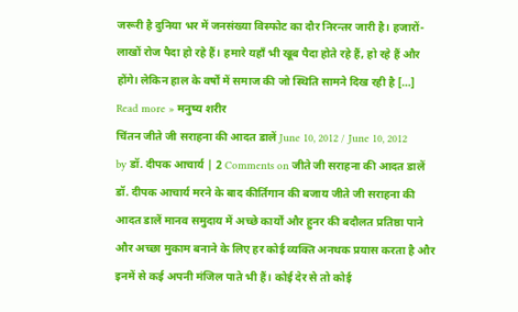जरूरी है दुनिया भर में जनसंख्या विस्फोट का दौर निरन्तर जारी है। हजारों-लाखों रोज पैदा हो रहे हैं। हमारे यहाँ भी खूब पैदा होते रहे हैं, हो रहे हैं और होंगे। लेकिन हाल के वर्षों में समाज की जो स्थिति सामने दिख रही है […] Read more » मनुष्य शरीर
चिंतन जीते जी सराहना की आदत डालें June 10, 2012 / June 10, 2012 by डॉ. दीपक आचार्य | 2 Comments on जीते जी सराहना की आदत डालें डॉ. दीपक आचार्य मरने के बाद कीर्तिगान की बजाय जीते जी सराहना की आदत डालें मानव समुदाय में अच्छे कार्यों और हुनर की बदौलत प्रतिष्ठा पाने और अच्छा मुकाम बनाने के लिए हर कोई व्यक्ति अनथक प्रयास करता है और इनमें से कई अपनी मंजिल पाते भी हैं। कोई देर से तो कोई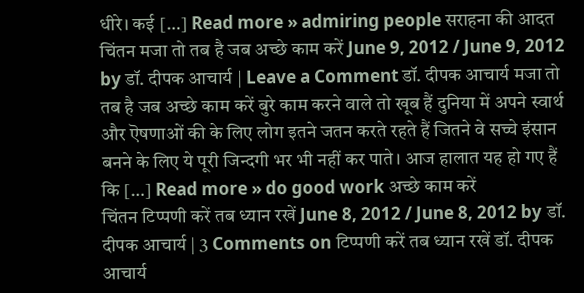धीरे। कई […] Read more » admiring people सराहना की आदत
चिंतन मजा तो तब है जब अच्छे काम करें June 9, 2012 / June 9, 2012 by डॉ. दीपक आचार्य | Leave a Comment डॉ. दीपक आचार्य मजा तो तब है जब अच्छे काम करें बुरे काम करने वाले तो खूब हैं दुनिया में अपने स्वार्थ और ऎषणाओं की के लिए लोग इतने जतन करते रहते हैं जितने वे सच्चे इंसान बनने के लिए ये पूरी जिन्दगी भर भी नहीं कर पाते। आज हालात यह हो गए हैं कि […] Read more » do good work अच्छे काम करें
चिंतन टिप्पणी करें तब ध्यान रखें June 8, 2012 / June 8, 2012 by डॉ. दीपक आचार्य | 3 Comments on टिप्पणी करें तब ध्यान रखें डॉ. दीपक आचार्य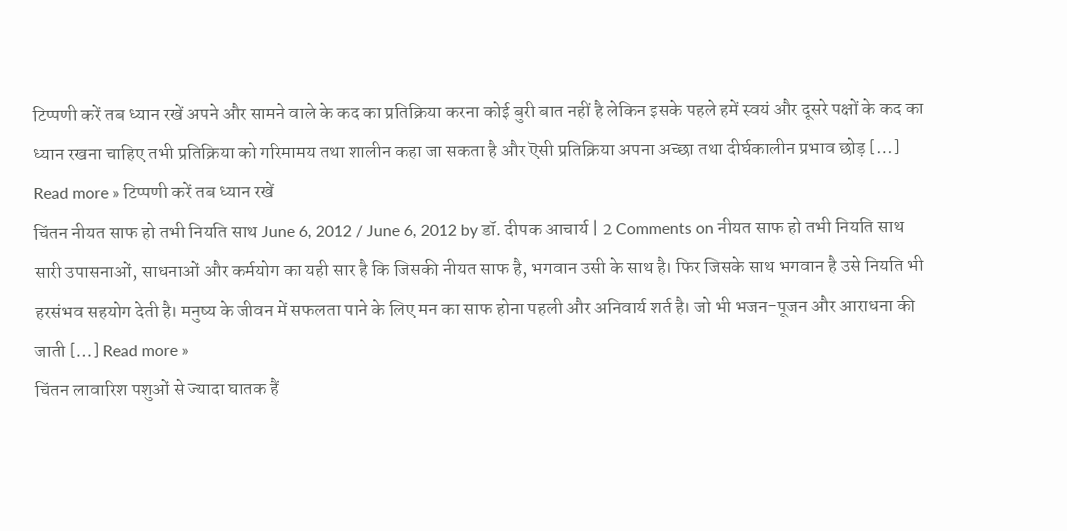टिप्पणी करें तब ध्यान रखें अपने और सामने वाले के कद का प्रतिक्रिया करना कोई बुरी बात नहीं है लेकिन इसके पहले हमें स्वयं और दूसरे पक्षों के कद का ध्यान रखना चाहिए तभी प्रतिक्रिया को गरिमामय तथा शालीन कहा जा सकता है और ऎसी प्रतिक्रिया अपना अच्छा तथा दीर्घकालीन प्रभाव छोड़ […] Read more » टिप्पणी करें तब ध्यान रखें
चिंतन नीयत साफ हो तभी नियति साथ June 6, 2012 / June 6, 2012 by डॉ. दीपक आचार्य | 2 Comments on नीयत साफ हो तभी नियति साथ सारी उपासनाओं, साधनाओं और कर्मयोग का यही सार है कि जिसकी नीयत साफ है, भगवान उसी के साथ है। फिर जिसके साथ भगवान है उसे नियति भी हरसंभव सहयोग देती है। मनुष्य के जीवन में सफलता पाने के लिए मन का साफ होना पहली और अनिवार्य शर्त है। जो भी भजन-पूजन और आराधना की जाती […] Read more »
चिंतन लावारिश पशुओं से ज्यादा घातक हैं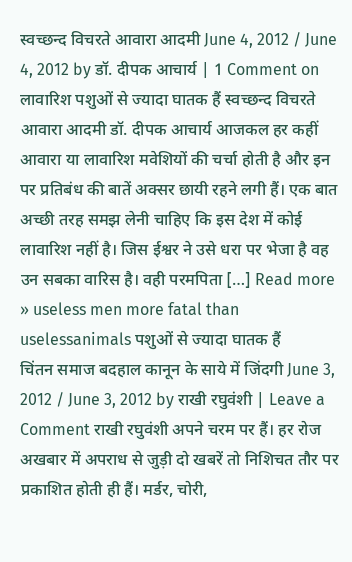स्वच्छन्द विचरते आवारा आदमी June 4, 2012 / June 4, 2012 by डॉ. दीपक आचार्य | 1 Comment on लावारिश पशुओं से ज्यादा घातक हैं स्वच्छन्द विचरते आवारा आदमी डॉ. दीपक आचार्य आजकल हर कहीं आवारा या लावारिश मवेशियों की चर्चा होती है और इन पर प्रतिबंध की बातें अक्सर छायी रहने लगी हैं। एक बात अच्छी तरह समझ लेनी चाहिए कि इस देश में कोई लावारिश नहीं है। जिस ईश्वर ने उसे धरा पर भेजा है वह उन सबका वारिस है। वही परमपिता […] Read more » useless men more fatal than uselessanimals पशुओं से ज्यादा घातक हैं
चिंतन समाज बदहाल कानून के साये में जिंदगी June 3, 2012 / June 3, 2012 by राखी रघुवंशी | Leave a Comment राखी रघुवंशी अपने चरम पर हैं। हर रोज अखबार में अपराध से जुड़ी दो खबरें तो निशिचत तौर पर प्रकाशित होती ही हैं। मर्डर, चोरी,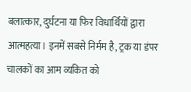बलात्कार, दुर्घटना या फिर विधार्थियों द्वारा आत्महत्या। इनमें सबसे निर्मम है, ट्रक या डंपर चालकों का आम व्यकित को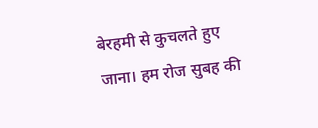बेरहमी से कुचलते हुए जाना। हम रोज सुबह की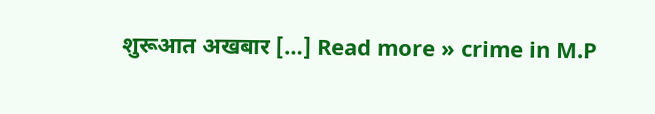शुरूआत अखबार […] Read more » crime in M.P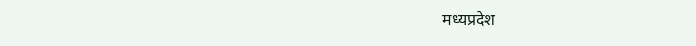मध्यप्रदेश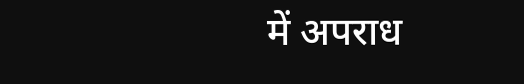में अपराध